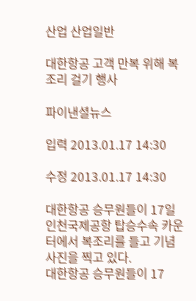산업 산업일반

대한항공 고객 만복 위해 복조리 걸기 행사

파이낸셜뉴스

입력 2013.01.17 14:30

수정 2013.01.17 14:30

대한항공 승무원들이 17일 인천국제공항 탑승수속 카운터에서 복조리를 들고 기념사진을 찍고 있다.
대한항공 승무원들이 17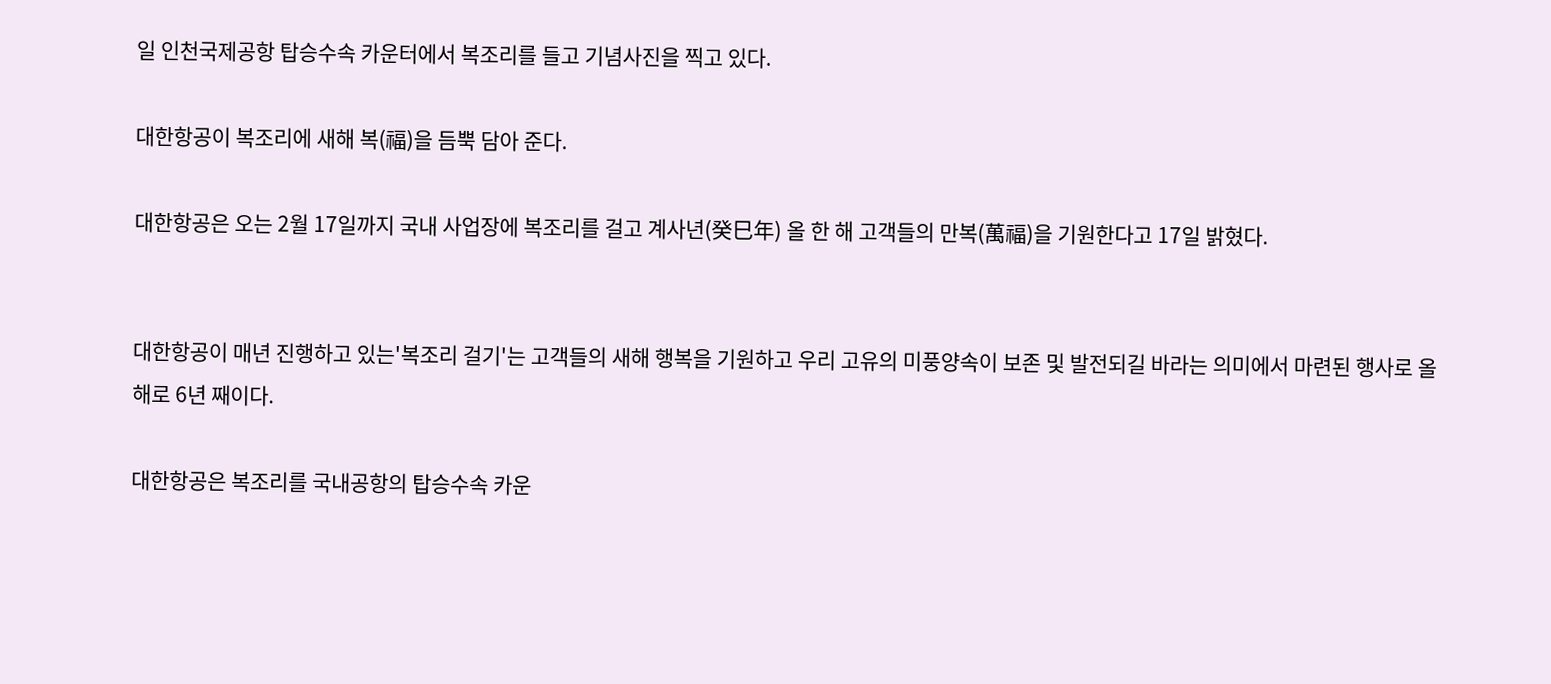일 인천국제공항 탑승수속 카운터에서 복조리를 들고 기념사진을 찍고 있다.

대한항공이 복조리에 새해 복(福)을 듬뿍 담아 준다.

대한항공은 오는 2월 17일까지 국내 사업장에 복조리를 걸고 계사년(癸巳年) 올 한 해 고객들의 만복(萬福)을 기원한다고 17일 밝혔다.


대한항공이 매년 진행하고 있는'복조리 걸기'는 고객들의 새해 행복을 기원하고 우리 고유의 미풍양속이 보존 및 발전되길 바라는 의미에서 마련된 행사로 올해로 6년 째이다.

대한항공은 복조리를 국내공항의 탑승수속 카운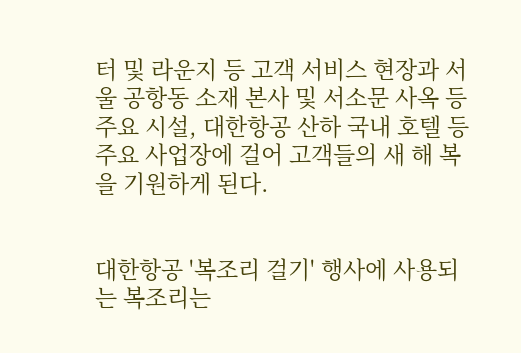터 및 라운지 등 고객 서비스 현장과 서울 공항동 소재 본사 및 서소문 사옥 등 주요 시설, 대한항공 산하 국내 호텔 등 주요 사업장에 걸어 고객들의 새 해 복을 기원하게 된다.


대한항공 '복조리 걸기' 행사에 사용되는 복조리는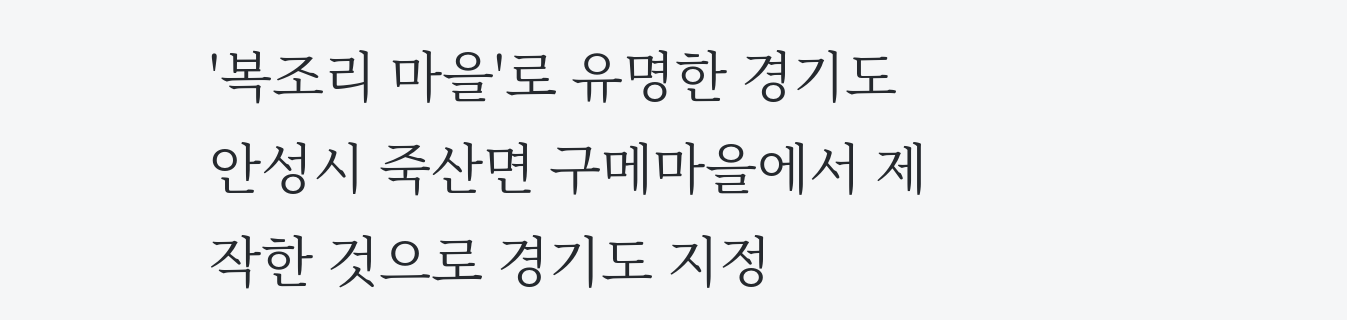'복조리 마을'로 유명한 경기도 안성시 죽산면 구메마을에서 제작한 것으로 경기도 지정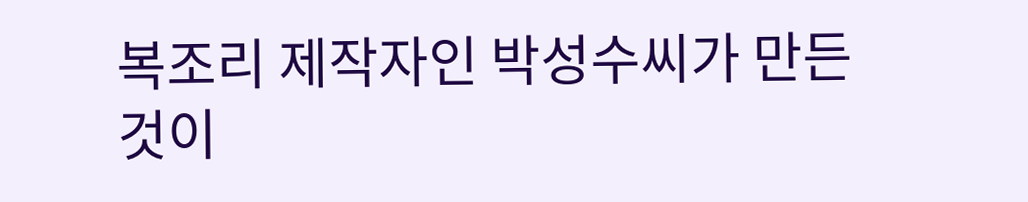복조리 제작자인 박성수씨가 만든 것이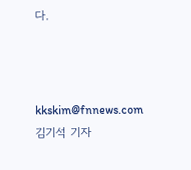다.



kkskim@fnnews.com 김기석 기자